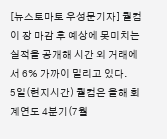[뉴스토마토 우성문기자] 퀄컴이 장 마감 후 예상에 못미치는 실적을 공개해 시간 외 거래에서 6% 가까이 밀리고 있다.
5일(현지시간) 퀄컴은 올해 회계연도 4분기(7월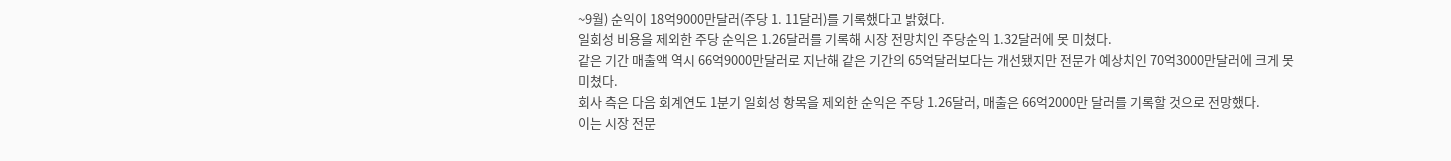~9월) 순익이 18억9000만달러(주당 1. 11달러)를 기록했다고 밝혔다.
일회성 비용을 제외한 주당 순익은 1.26달러를 기록해 시장 전망치인 주당순익 1.32달러에 못 미쳤다.
같은 기간 매출액 역시 66억9000만달러로 지난해 같은 기간의 65억달러보다는 개선됐지만 전문가 예상치인 70억3000만달러에 크게 못미쳤다.
회사 측은 다음 회계연도 1분기 일회성 항목을 제외한 순익은 주당 1.26달러, 매출은 66억2000만 달러를 기록할 것으로 전망했다.
이는 시장 전문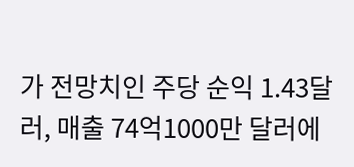가 전망치인 주당 순익 1.43달러, 매출 74억1000만 달러에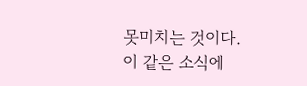못미치는 것이다.
이 같은 소식에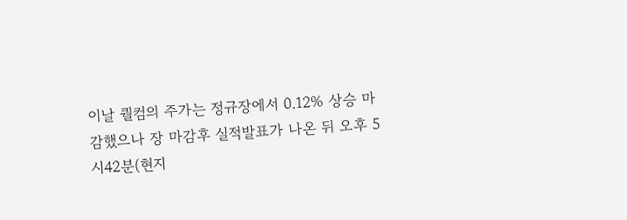이날 퀄컴의 주가는 정규장에서 0.12% 상승 마감했으나 장 마감후 실적발표가 나온 뒤 오후 5시42분(현지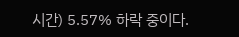시간) 5.57% 하락 중이다.